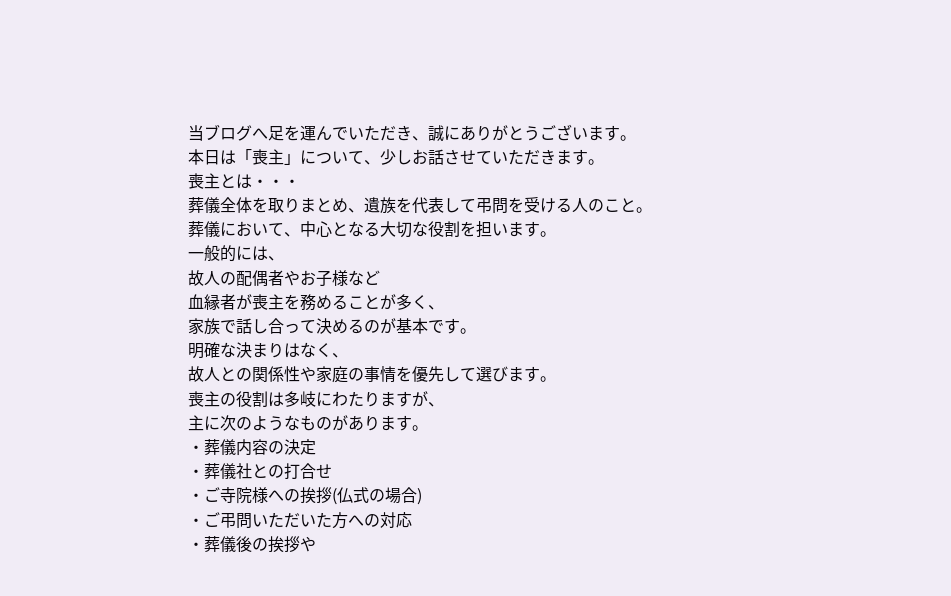当ブログへ足を運んでいただき、誠にありがとうございます。
本日は「喪主」について、少しお話させていただきます。
喪主とは・・・
葬儀全体を取りまとめ、遺族を代表して弔問を受ける人のこと。
葬儀において、中心となる大切な役割を担います。
一般的には、
故人の配偶者やお子様など
血縁者が喪主を務めることが多く、
家族で話し合って決めるのが基本です。
明確な決まりはなく、
故人との関係性や家庭の事情を優先して選びます。
喪主の役割は多岐にわたりますが、
主に次のようなものがあります。
・葬儀内容の決定
・葬儀社との打合せ
・ご寺院様への挨拶(仏式の場合)
・ご弔問いただいた方への対応
・葬儀後の挨拶や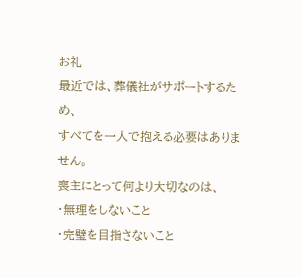お礼
最近では、葬儀社がサポートするため、
すべてを一人で抱える必要はありません。
喪主にとって何より大切なのは、
・無理をしないこと
・完璧を目指さないこと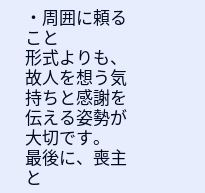・周囲に頼ること
形式よりも、
故人を想う気持ちと感謝を伝える姿勢が大切です。
最後に、喪主と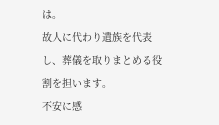は。
故人に代わり遺族を代表し、葬儀を取りまとめる役割を担います。
不安に感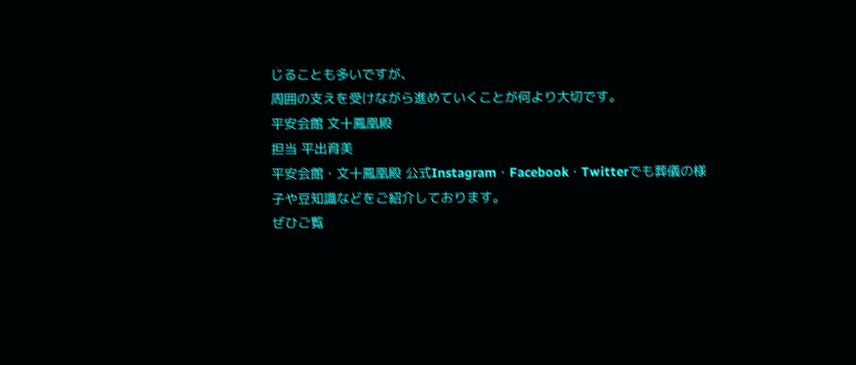じることも多いですが、
周囲の支えを受けながら進めていくことが何より大切です。
平安会館 文十鳳凰殿
担当 平出育美
平安会館・文十鳳凰殿 公式Instagram・Facebook・Twitterでも葬儀の様子や豆知識などをご紹介しております。
ぜひご覧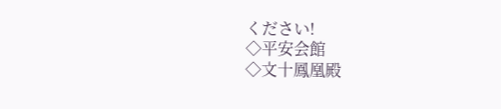ください!
◇平安会館
◇文十鳳凰殿